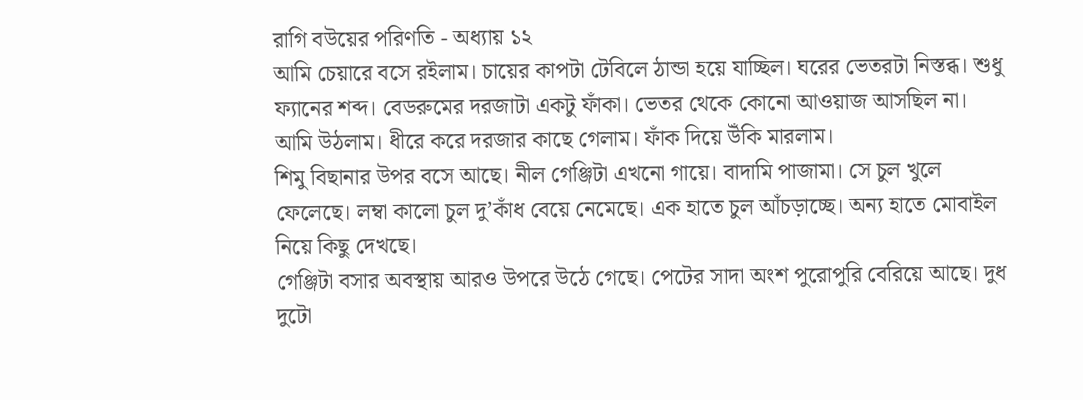রাগি বউয়ের পরিণতি - অধ্যায় ১২
আমি চেয়ারে বসে রইলাম। চায়ের কাপটা টেবিলে ঠান্ডা হয়ে যাচ্ছিল। ঘরের ভেতরটা নিস্তব্ধ। শুধু ফ্যানের শব্দ। বেডরুমের দরজাটা একটু ফাঁকা। ভেতর থেকে কোনো আওয়াজ আসছিল না।
আমি উঠলাম। ধীরে করে দরজার কাছে গেলাম। ফাঁক দিয়ে উঁকি মারলাম।
শিমু বিছানার উপর বসে আছে। নীল গেঞ্জিটা এখনো গায়ে। বাদামি পাজামা। সে চুল খুলে ফেলেছে। লম্বা কালো চুল দু’কাঁধ বেয়ে নেমেছে। এক হাতে চুল আঁচড়াচ্ছে। অন্য হাতে মোবাইল নিয়ে কিছু দেখছে।
গেঞ্জিটা বসার অবস্থায় আরও উপরে উঠে গেছে। পেটের সাদা অংশ পুরোপুরি বেরিয়ে আছে। দুধ দুটো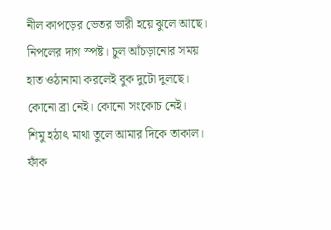নীল কাপড়ের ভেতর ভারী হয়ে ঝুলে আছে। নিপলের দাগ স্পষ্ট। চুল আঁচড়ানোর সময় হাত ওঠানামা করলেই বুক দুটো দুলছে। কোনো ব্রা নেই। কোনো সংকোচ নেই।
শিমু হঠাৎ মাথা তুলে আমার দিকে তাকাল। ফাঁক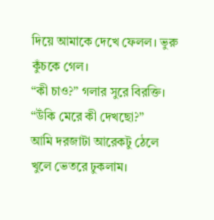দিয়ে আমাকে দেখে ফেলল। ভুরু কুঁচকে গেল।
“কী চাও?” গলার সুরে বিরক্তি। “উঁকি মেরে কী দেখছো?”
আমি দরজাটা আরেকটু ঠেলে খুলে ভেতরে ঢুকলাম।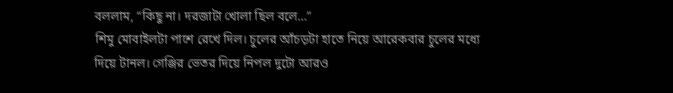বললাম, “কিছু না। দরজাটা খোলা ছিল বলে…”
শিমু মোবাইলটা পাশে রেখে দিল। চুলের আঁচড়টা হাতে নিয়ে আরেকবার চুলের মধ্যে দিয়ে টানল। গেঞ্জির ভেতর দিয়ে নিপল দুটো আরও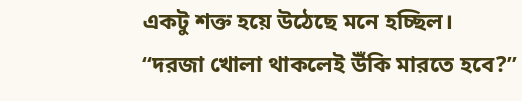একটু শক্ত হয়ে উঠেছে মনে হচ্ছিল।
“দরজা খোলা থাকলেই উঁকি মারতে হবে?”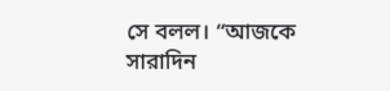সে বলল। “আজকে সারাদিন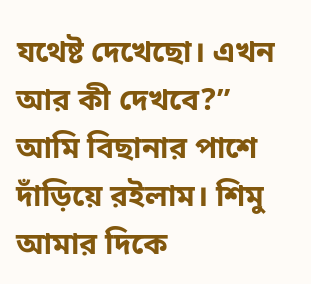যথেষ্ট দেখেছো। এখন আর কী দেখবে?”
আমি বিছানার পাশে দাঁড়িয়ে রইলাম। শিমু আমার দিকে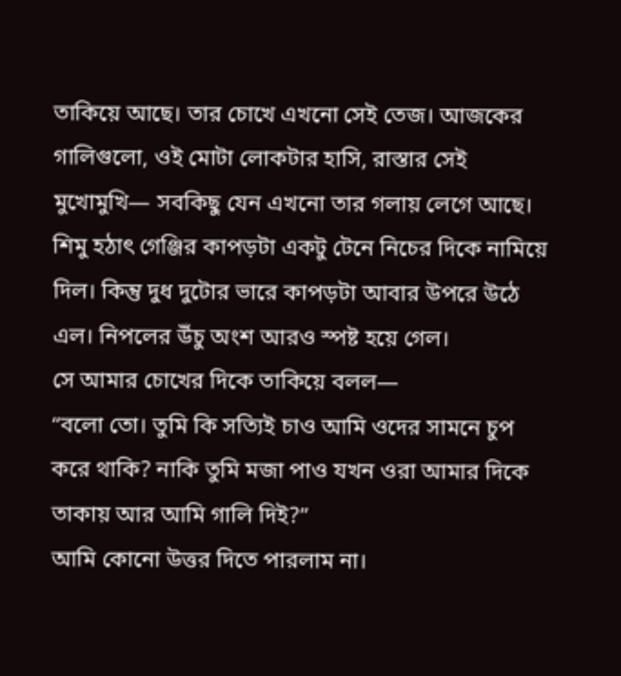তাকিয়ে আছে। তার চোখে এখনো সেই তেজ। আজকের গালিগুলো, ওই মোটা লোকটার হাসি, রাস্তার সেই মুখোমুখি— সবকিছু যেন এখনো তার গলায় লেগে আছে।
শিমু হঠাৎ গেঞ্জির কাপড়টা একটু টেনে নিচের দিকে নামিয়ে দিল। কিন্তু দুধ দুটোর ভারে কাপড়টা আবার উপরে উঠে এল। নিপলের উঁচু অংশ আরও স্পষ্ট হয়ে গেল।
সে আমার চোখের দিকে তাকিয়ে বলল—
“বলো তো। তুমি কি সত্যিই চাও আমি ওদের সামনে চুপ করে থাকি? নাকি তুমি মজা পাও যখন ওরা আমার দিকে তাকায় আর আমি গালি দিই?”
আমি কোনো উত্তর দিতে পারলাম না।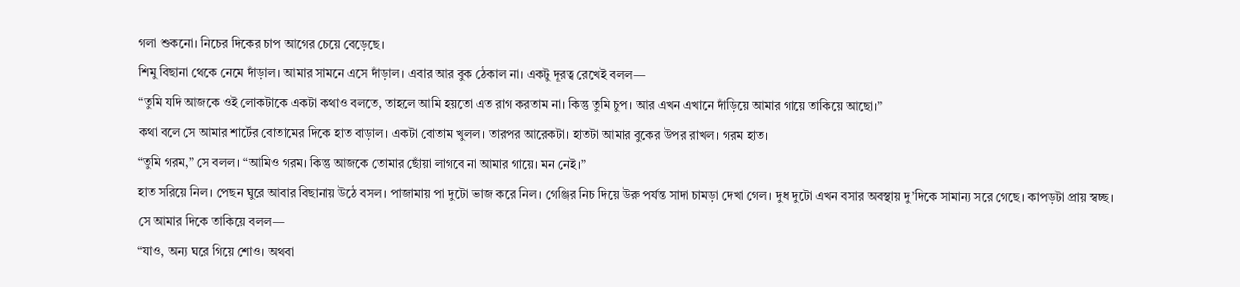গলা শুকনো। নিচের দিকের চাপ আগের চেয়ে বেড়েছে।
শিমু বিছানা থেকে নেমে দাঁড়াল। আমার সামনে এসে দাঁড়াল। এবার আর বুক ঠেকাল না। একটু দূরত্ব রেখেই বলল—
“তুমি যদি আজকে ওই লোকটাকে একটা কথাও বলতে, তাহলে আমি হয়তো এত রাগ করতাম না। কিন্তু তুমি চুপ। আর এখন এখানে দাঁড়িয়ে আমার গায়ে তাকিয়ে আছো।”
কথা বলে সে আমার শার্টের বোতামের দিকে হাত বাড়াল। একটা বোতাম খুলল। তারপর আরেকটা। হাতটা আমার বুকের উপর রাখল। গরম হাত।
“তুমি গরম,” সে বলল। “আমিও গরম। কিন্তু আজকে তোমার ছোঁয়া লাগবে না আমার গায়ে। মন নেই।”
হাত সরিয়ে নিল। পেছন ঘুরে আবার বিছানায় উঠে বসল। পাজামায় পা দুটো ভাজ করে নিল। গেঞ্জির নিচ দিয়ে উরু পর্যন্ত সাদা চামড়া দেখা গেল। দুধ দুটো এখন বসার অবস্থায় দু’দিকে সামান্য সরে গেছে। কাপড়টা প্রায় স্বচ্ছ।
সে আমার দিকে তাকিয়ে বলল—
“যাও, অন্য ঘরে গিয়ে শোও। অথবা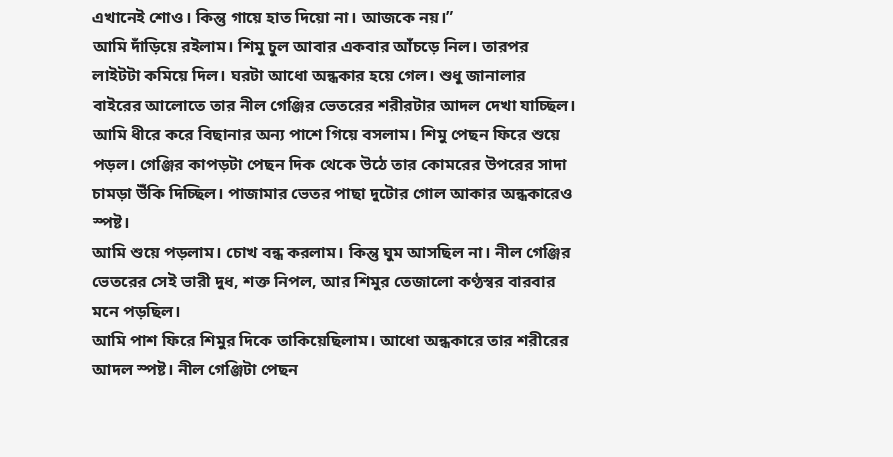এখানেই শোও। কিন্তু গায়ে হাত দিয়ো না। আজকে নয়।”
আমি দাঁড়িয়ে রইলাম। শিমু চুল আবার একবার আঁচড়ে নিল। তারপর লাইটটা কমিয়ে দিল। ঘরটা আধো অন্ধকার হয়ে গেল। শুধু জানালার বাইরের আলোতে তার নীল গেঞ্জির ভেতরের শরীরটার আদল দেখা যাচ্ছিল।
আমি ধীরে করে বিছানার অন্য পাশে গিয়ে বসলাম। শিমু পেছন ফিরে শুয়ে পড়ল। গেঞ্জির কাপড়টা পেছন দিক থেকে উঠে তার কোমরের উপরের সাদা চামড়া উঁকি দিচ্ছিল। পাজামার ভেতর পাছা দুটোর গোল আকার অন্ধকারেও স্পষ্ট।
আমি শুয়ে পড়লাম। চোখ বন্ধ করলাম। কিন্তু ঘুম আসছিল না। নীল গেঞ্জির ভেতরের সেই ভারী দুধ, শক্ত নিপল, আর শিমুর তেজালো কণ্ঠস্বর বারবার মনে পড়ছিল।
আমি পাশ ফিরে শিমুর দিকে তাকিয়েছিলাম। আধো অন্ধকারে তার শরীরের আদল স্পষ্ট। নীল গেঞ্জিটা পেছন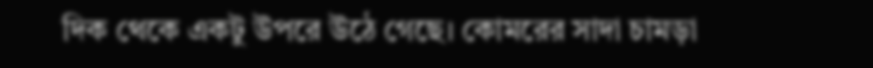দিক থেকে একটু উপরে উঠে গেছে। কোমরের সাদা চামড়া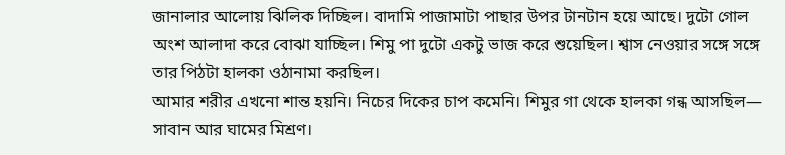জানালার আলোয় ঝিলিক দিচ্ছিল। বাদামি পাজামাটা পাছার উপর টানটান হয়ে আছে। দুটো গোল অংশ আলাদা করে বোঝা যাচ্ছিল। শিমু পা দুটো একটু ভাজ করে শুয়েছিল। শ্বাস নেওয়ার সঙ্গে সঙ্গে তার পিঠটা হালকা ওঠানামা করছিল।
আমার শরীর এখনো শান্ত হয়নি। নিচের দিকের চাপ কমেনি। শিমুর গা থেকে হালকা গন্ধ আসছিল— সাবান আর ঘামের মিশ্রণ।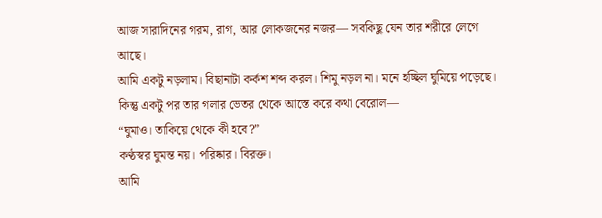আজ সারাদিনের গরম, রাগ, আর লোকজনের নজর— সবকিছু যেন তার শরীরে লেগে আছে।
আমি একটু নড়লাম। বিছানাটা কর্কশ শব্দ করল। শিমু নড়ল না। মনে হচ্ছিল ঘুমিয়ে পড়েছে। কিন্তু একটু পর তার গলার ভেতর থেকে আস্তে করে কথা বেরোল—
“ঘুমাও। তাকিয়ে থেকে কী হবে?”
কণ্ঠস্বর ঘুমন্ত নয়। পরিষ্কার। বিরক্ত।
আমি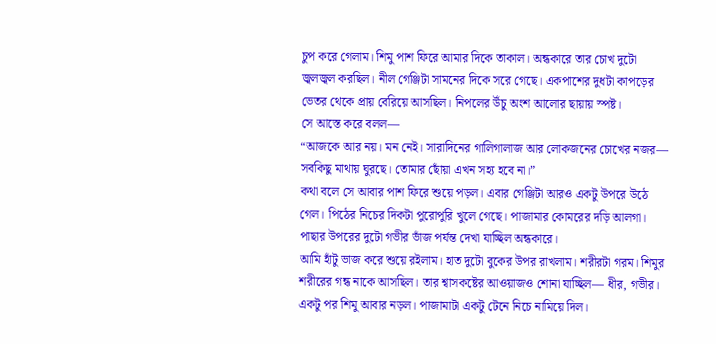চুপ করে গেলাম। শিমু পাশ ফিরে আমার দিকে তাকাল। অন্ধকারে তার চোখ দুটো জ্বলজ্বল করছিল। নীল গেঞ্জিটা সামনের দিকে সরে গেছে। একপাশের দুধটা কাপড়ের ভেতর থেকে প্রায় বেরিয়ে আসছিল। নিপলের উঁচু অংশ আলোর ছায়ায় স্পষ্ট।
সে আস্তে করে বলল—
“আজকে আর নয়। মন নেই। সারাদিনের গালিগালাজ আর লোকজনের চোখের নজর— সবকিছু মাথায় ঘুরছে। তোমার ছোঁয়া এখন সহ্য হবে না।”
কথা বলে সে আবার পাশ ফিরে শুয়ে পড়ল। এবার গেঞ্জিটা আরও একটু উপরে উঠে গেল। পিঠের নিচের দিকটা পুরোপুরি খুলে গেছে। পাজামার কোমরের দড়ি আলগা। পাছার উপরের দুটো গভীর ভাঁজ পর্যন্ত দেখা যাচ্ছিল অন্ধকারে।
আমি হাঁটু ভাজ করে শুয়ে রইলাম। হাত দুটো বুকের উপর রাখলাম। শরীরটা গরম। শিমুর শরীরের গন্ধ নাকে আসছিল। তার শ্বাসকষ্টের আওয়াজও শোনা যাচ্ছিল— ধীর, গভীর।
একটু পর শিমু আবার নড়ল। পাজামাটা একটু টেনে নিচে নামিয়ে দিল।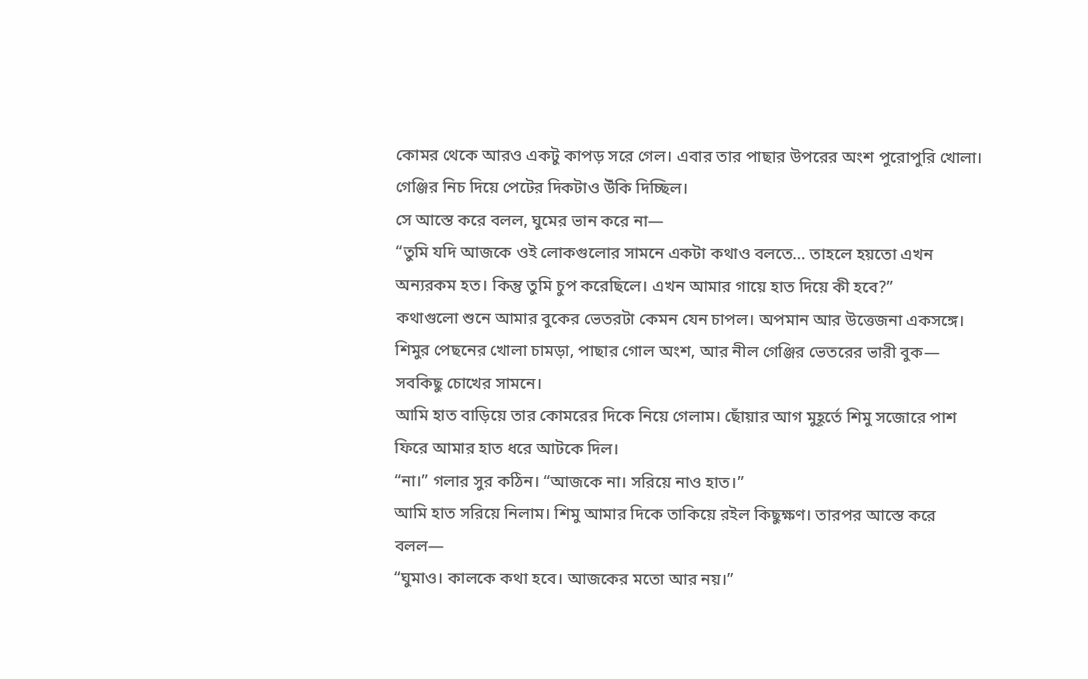কোমর থেকে আরও একটু কাপড় সরে গেল। এবার তার পাছার উপরের অংশ পুরোপুরি খোলা। গেঞ্জির নিচ দিয়ে পেটের দিকটাও উঁকি দিচ্ছিল।
সে আস্তে করে বলল, ঘুমের ভান করে না—
“তুমি যদি আজকে ওই লোকগুলোর সামনে একটা কথাও বলতে… তাহলে হয়তো এখন অন্যরকম হত। কিন্তু তুমি চুপ করেছিলে। এখন আমার গায়ে হাত দিয়ে কী হবে?”
কথাগুলো শুনে আমার বুকের ভেতরটা কেমন যেন চাপল। অপমান আর উত্তেজনা একসঙ্গে। শিমুর পেছনের খোলা চামড়া, পাছার গোল অংশ, আর নীল গেঞ্জির ভেতরের ভারী বুক— সবকিছু চোখের সামনে।
আমি হাত বাড়িয়ে তার কোমরের দিকে নিয়ে গেলাম। ছোঁয়ার আগ মুহূর্তে শিমু সজোরে পাশ ফিরে আমার হাত ধরে আটকে দিল।
“না।” গলার সুর কঠিন। “আজকে না। সরিয়ে নাও হাত।”
আমি হাত সরিয়ে নিলাম। শিমু আমার দিকে তাকিয়ে রইল কিছুক্ষণ। তারপর আস্তে করে বলল—
“ঘুমাও। কালকে কথা হবে। আজকের মতো আর নয়।”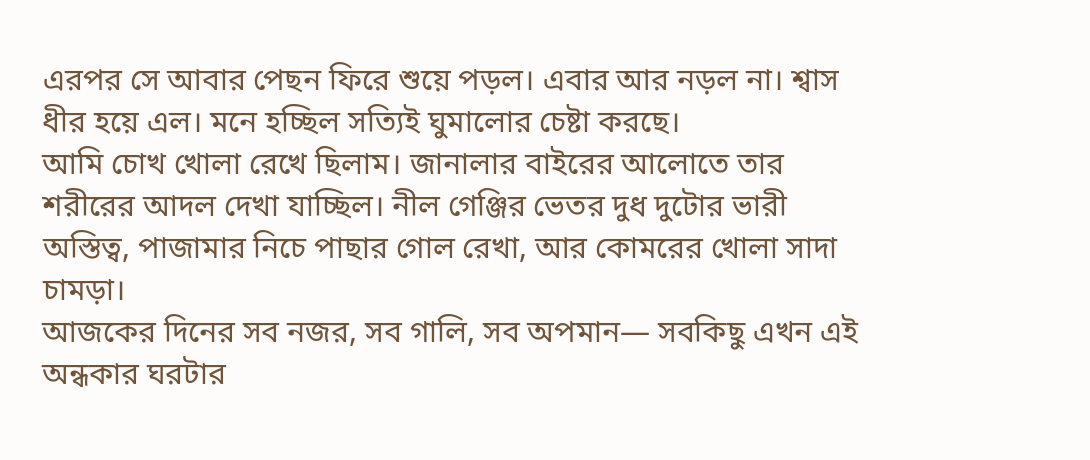এরপর সে আবার পেছন ফিরে শুয়ে পড়ল। এবার আর নড়ল না। শ্বাস ধীর হয়ে এল। মনে হচ্ছিল সত্যিই ঘুমালোর চেষ্টা করছে।
আমি চোখ খোলা রেখে ছিলাম। জানালার বাইরের আলোতে তার শরীরের আদল দেখা যাচ্ছিল। নীল গেঞ্জির ভেতর দুধ দুটোর ভারী অস্তিত্ব, পাজামার নিচে পাছার গোল রেখা, আর কোমরের খোলা সাদা চামড়া।
আজকের দিনের সব নজর, সব গালি, সব অপমান— সবকিছু এখন এই অন্ধকার ঘরটার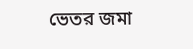ভেতর জমা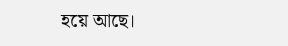হয়ে আছে।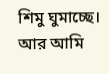শিমু ঘুমাচ্ছে। আর আমি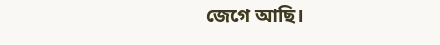জেগে আছি।